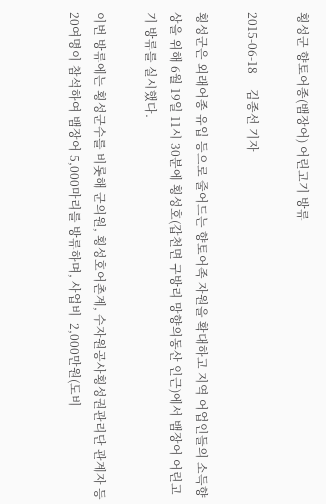횡성군 향토어종(뱀장어) 어린고기 방류

2015-06-18     김종선 기자

횡성군은 외래어종 유입 등으로 줄어드는 향토어족 자원을 확대하고 지역 어업인들의 소득향상을 위해 6월 19일 11시 30분에 횡성호(갑천면 구방리 망향의동산 인근)에서 뱀장어 어린고기 방류를 실시했다.

이번 방류에는 횡성군수를 비롯해 군의원, 횡성호어촌계, 수자원공사횡성권관리단 관계자 등 20여명이 참석하여 뱀장어 5,000마리를 방류하며, 사업비  2,000만원(도비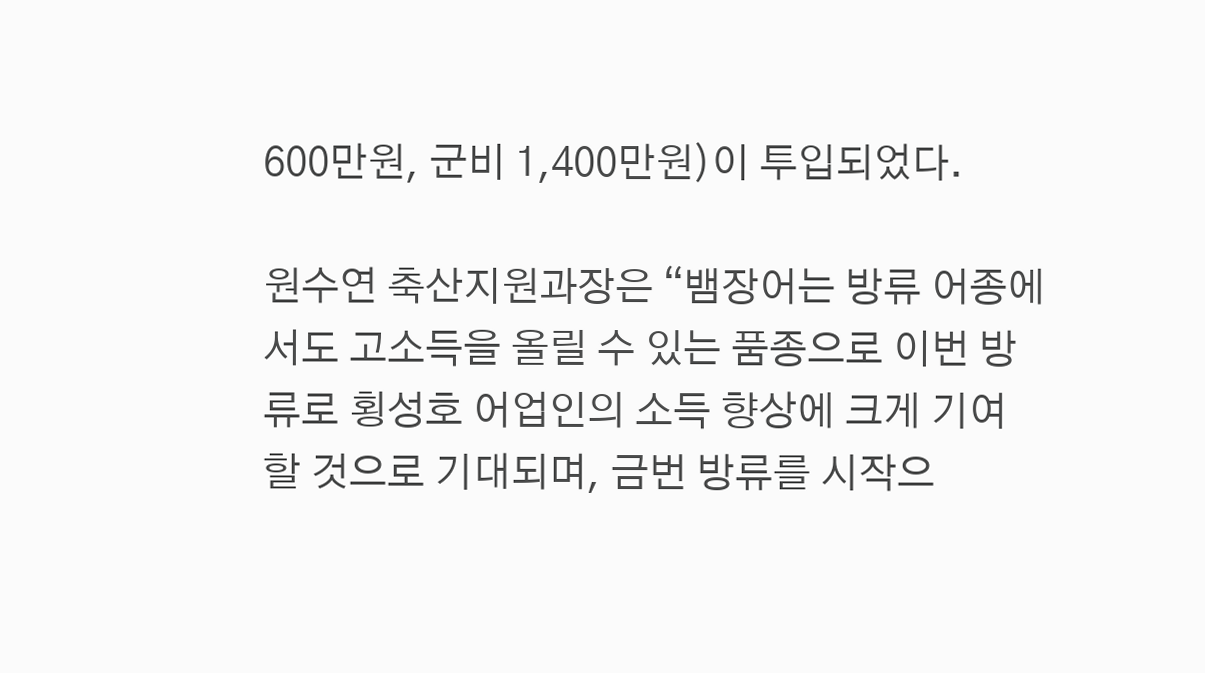600만원, 군비 1,400만원)이 투입되었다.

원수연 축산지원과장은 “뱀장어는 방류 어종에서도 고소득을 올릴 수 있는 품종으로 이번 방류로 횡성호 어업인의 소득 향상에 크게 기여 할 것으로 기대되며, 금번 방류를 시작으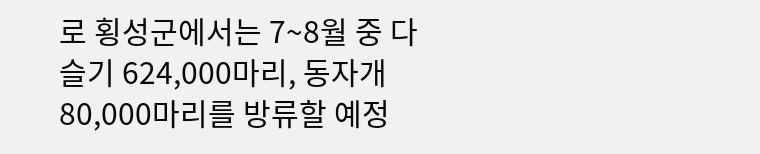로 횡성군에서는 7~8월 중 다슬기 624,000마리, 동자개80,000마리를 방류할 예정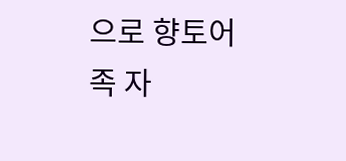으로 향토어족 자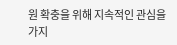원 확충을 위해 지속적인 관심을 가지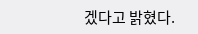겠다고 밝혔다.